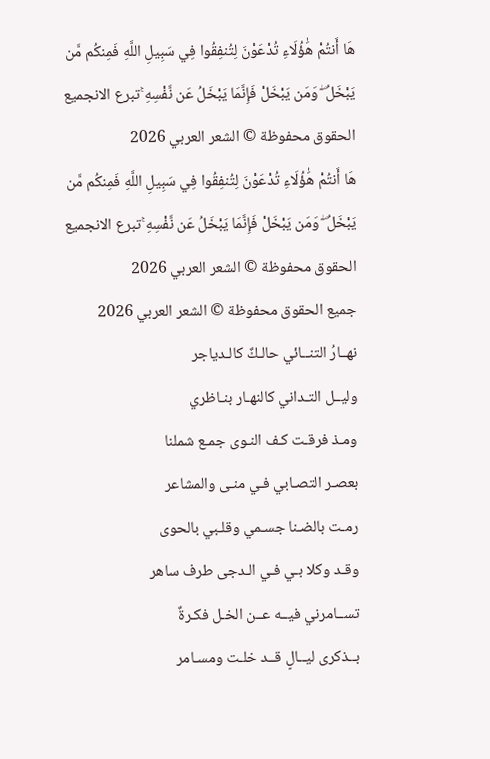هَا أَنتُمْ هَٰؤُلَاءِ تُدْعَوْنَ لِتُنفِقُوا فِي سَبِيلِ اللَّهِ فَمِنكُم مَّن يَبْخَلُ ۖ وَمَن يَبْخَلْ فَإِنَّمَا يَبْخَلُ عَن نَّفْسِهِ ۚتبرع الانجميع الحقوق محفوظة © الشعر العربي 2026
هَا أَنتُمْ هَٰؤُلَاءِ تُدْعَوْنَ لِتُنفِقُوا فِي سَبِيلِ اللَّهِ فَمِنكُم مَّن يَبْخَلُ ۖ وَمَن يَبْخَلْ فَإِنَّمَا يَبْخَلُ عَن نَّفْسِهِ ۚتبرع الانجميع الحقوق محفوظة © الشعر العربي 2026
جميع الحقوق محفوظة © الشعر العربي 2026
نهــارُ التنــائي حالـكٌ كالـدياجر
وليــل التـداني كالنهـار بنـاظري
ومـذ فرقـت كـف النـوى جمـع شملنا
بعصـر التصـابي فـي منـى والمشاعر
رمـت بالضـنا جسـمي وقلـبي بالحوى
وقـد وكلا بـي فـي الـدجى طرف ساهر
تســامرني فيــه عــن الخـل فكـرةٌ
بــذكرى ليــالٍ قــد خلـت ومسـامر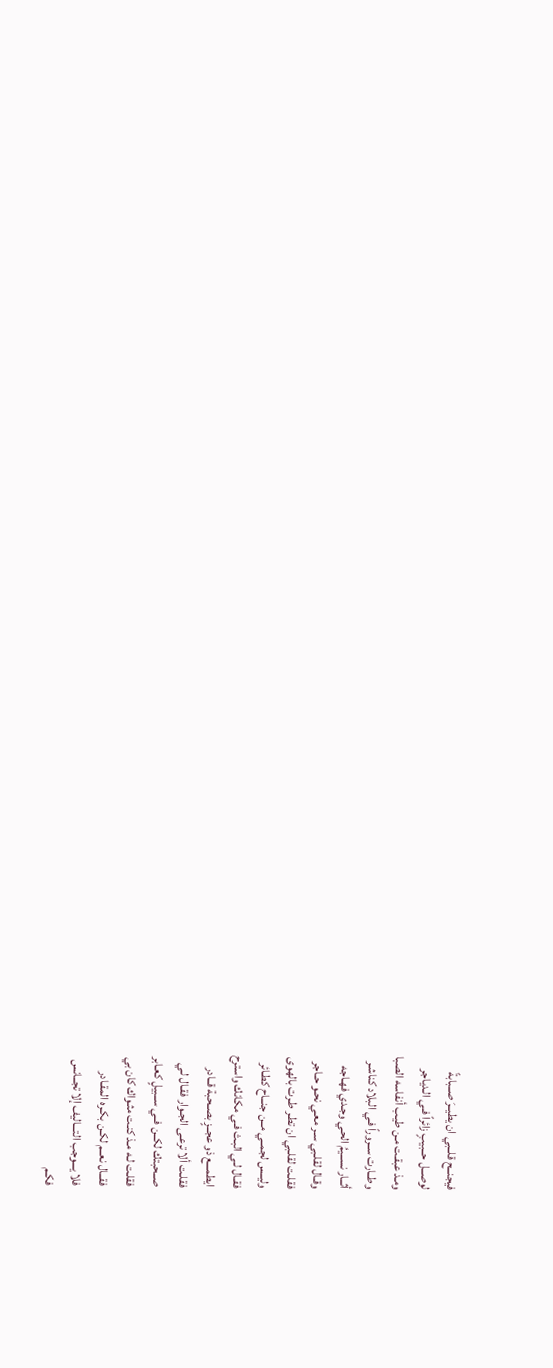فيجنــح قلــبي ان يطيــرَ صــبابةً
لوصــل حــبيبٍ زائراً فـي الـدياجر
ومـذ عبقـت مـن طيـب أنفاسه الصبا
وطــارت ســروراً فـي البلاد كناشـر
أثــار نســيمُ الحـي وجـدي فهـاجه
وقـال لقلـبي سـر معـي نحـو حـاجر
فقلـت لقلـبي ان تطـر طـرت بالهوى
وليــس لجمــي مــن جنــاح كطـائر
فقـال لـي البـث فـي مكانك واسترح
ايطمـــع ذو عجــزٍ بصــحبة قــادر
فقلـت ألا ترعـى الجـوار فقـال لـي
صــحبتك لكــن فــي ســبيلٍ كعـابر
فقلـت لـه مـذ كنـت مثـواك كان بي
فقــال نعــم لكـن بكـره المقـادر
فلا يـــوجب التـــاليف إلا تجــانس
فكـم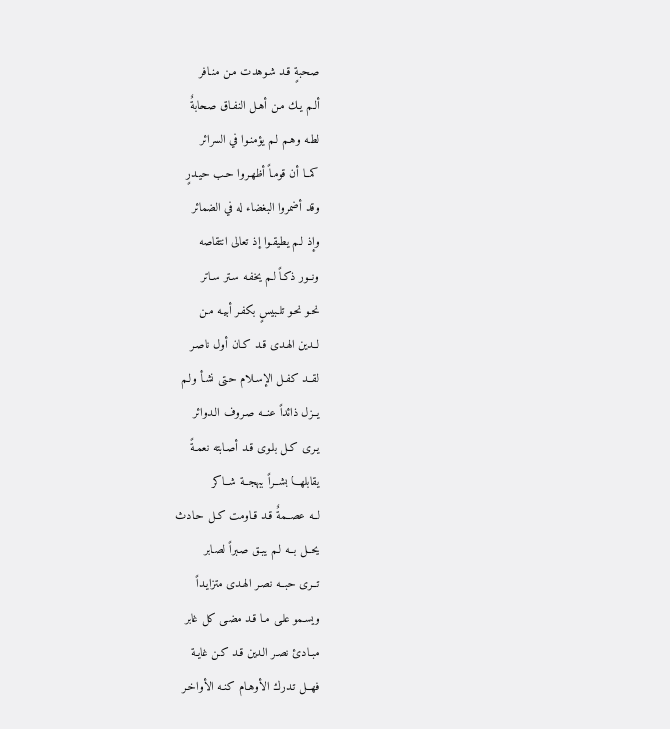صـحبةٍ قـد شـوهدت مـن منـافر
ألـم يـك مـن أهـل النفـاق صـحابةٌ
لطـه وهـم لـم يؤمنـوا في السرائر
كمــا أن قومـاً أظهـروا حـب حيـدرٍ
وقد أضمروا البغضاء له في الضمائر
وإذ لـم يطيقـوا إذ تعالى انتقاصه
ونــور ذكـاً لـم يخفـه سـتر سـاتر
نحـو نحـو تلـبيسٍ بكفـر أبيـه مـن
لــدين الهـدى قـد كـان أول ناصـر
لقــد كفـل الإسـلام حـتى نشـأ ولـم
يــزل ذائداً عنــه صـروف الـدوائر
يـرى كـل بلـوى قـد أصـابته نعمـةً
يقابلهـــا بشــراً ببهجــة شــاكر
لــه عصــمةٌ قـد قـاومت كـل حـادث
يحــل بــه لـم يبـق صـبراً لصـابر
تــرى حبــه نصـر الهـدى متزايـداً
ويسـمو علـى مـا قـد مضـى كل غابر
مبـادئ نصـر الـدين قـد كـن غايـة
فهــل تـدرك الأوهـام كنـه الأواخـر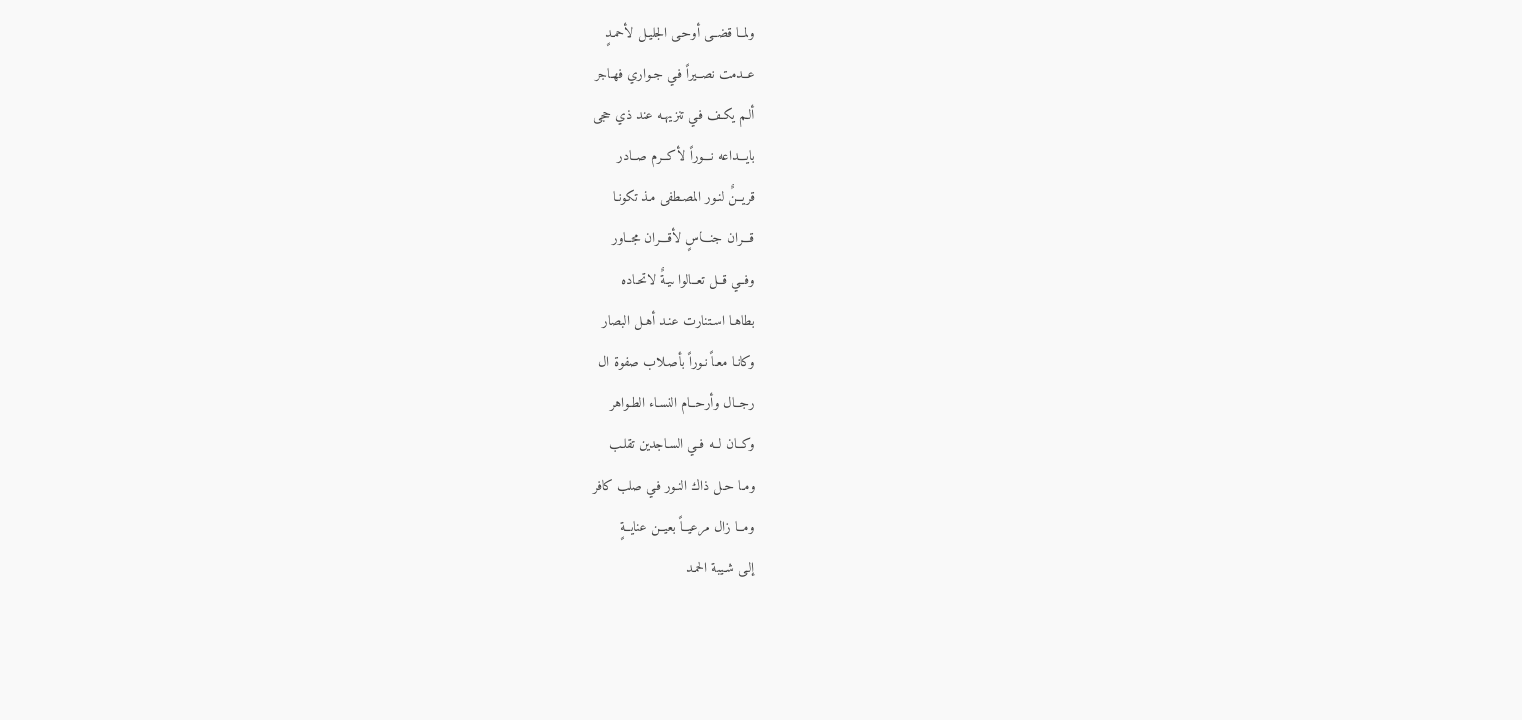ولمــا قضــى أوحـى الجليـل لأحمـدٍ
عــدمت نصــيراً فـي جـواري فهـاجر
ألـم يكـف فـي تنزيهـه عند ذي حجى
بايـــداعه نـــوراً لأكــرم صــادر
قريــنٌ لنـور المصـطفى مـذ تكونـا
قـــران جنـــاسٍ لأقـــران مجــاور
وفــي قــل تعــالوا ىيـةٌ لاتحـاده
بطاهـا اسـتنارت عنـد أهـل البصار
وكانـا معـاً نـوراً بأصـلاب صفوة ال
رجــال وأرحــام النسـاء الطـواهر
وكــان لــه فــي السـاجدين تقلـب
ومـا حـل ذاك النـور فـي صلب كافر
ومــا زال مرعيــاً بعيــن عنايــةٍ
إلـى شـيبة الحمـد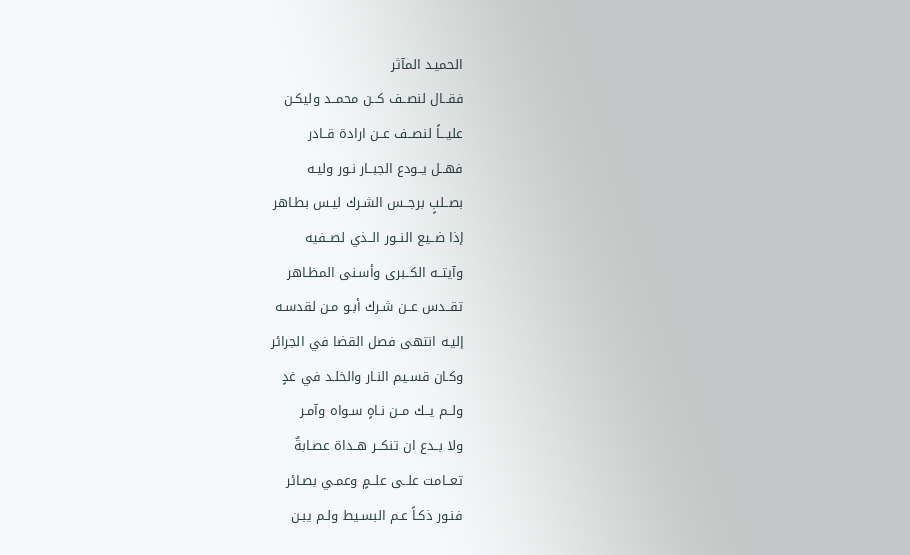الحميـد المآثر
فقــال لنصــف كــن محمــد وليكـن
عليـــاً لنصــف عــن ارادة قــادر
فهــل يــودع الجبــار نـور وليـه
بصــلبٍ برجــس الشـرك ليـس بطـاهر
إذا ضــيع النــور الــذي لصــفيه
وآيتــه الكــبرى وأسـنى المظـاهر
تقــدس عــن شـرك أبـو مـن لقدسـه
إليـه انتهى فصل القضا في الجرائر
وكـان قسـيم النـار والخلـد في غدٍ
ولــم يــك مــن نـاهٍ سـواه وآمـر
ولا بــدع ان تنكــر هــداة عصـابةٌ
تعــامت علــى علــمٍ وعمـي بصـائر
فنـور ذكـاً عـم البسـيط ولـم يبـن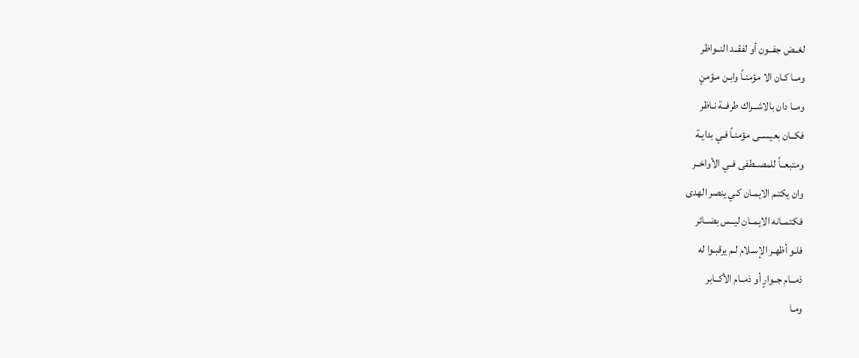لغــض جفــون أو لفقــد النــواظر
ومــا كـان الا مؤمنـاً وابـن مـؤمنٍ
ومــا دان بالاشــراك طرفــة نـاظر
فكــان بعيســى مؤمنـاً فـي بدايـة
ومتبعــاً للمصــطفى فــي الأواخــر
وان يكتـم الايمـان كـي ينصر الهدى
فكتمــانه الايمــان ليــس بضــائر
فلـو أظهـر الإسـلام لـم يرقبـوا له
ذمــام جــوارٍ أو ذمــام الأكــابر
ومـا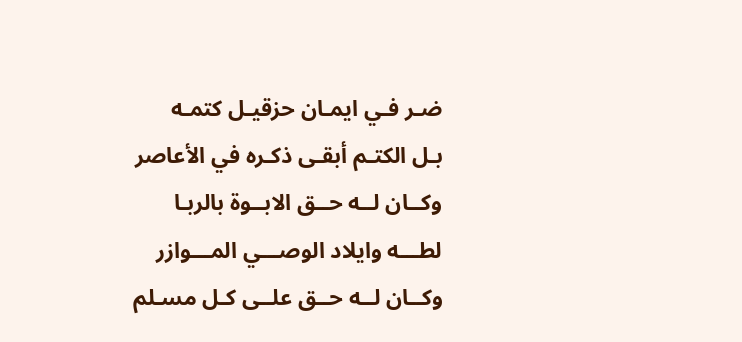ضـر فـي ايمـان حزقيـل كتمـه
بـل الكتـم أبقـى ذكـره في الأعاصر
وكــان لــه حــق الابــوة بالربـا
لطـــه وايلاد الوصـــي المـــوازر
وكــان لــه حــق علــى كـل مسـلم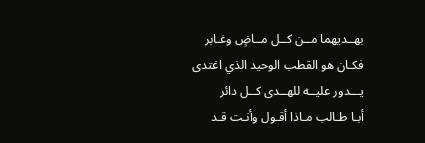بهــديهما مــن كــل مــاضٍ وغـابر
فكـان هو القطب الوحيد الذي اغتدى
يـــدور عليــه للهــدى كــل دائر
أبـا طـالب مـاذا أقـول وأنـت قـد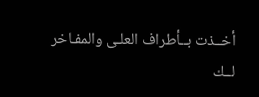أخــذت بــأطراف العلـى والمفـاخر
لــك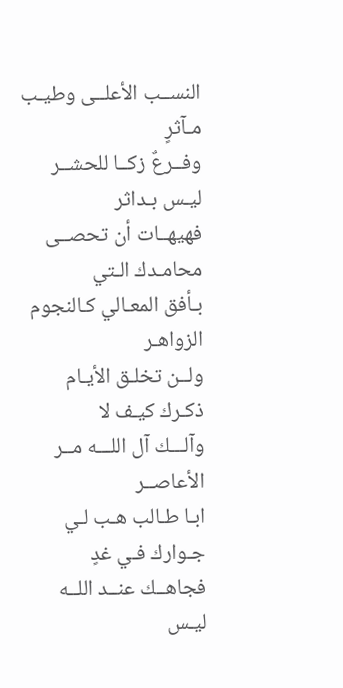النســب الأعلــى وطيـب مـآثرٍ
وفــرعٌ زكــا للحشــر ليـس بـداثر
فهيهــات أن تحصــى محامـدك الـتي
بـأفق المعـالي كـالنجوم الزواهـر
ولــن تخلـق الأيـام ذكـرك كيـف لا
وآلـــك آل اللـــه مــر الأعاصــر
ابـا طـالب هـب لـي جـوارك فـي غدٍ
فجاهــك عنــد اللــه ليـس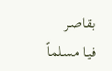بقاصـر
فيـا مسـلماً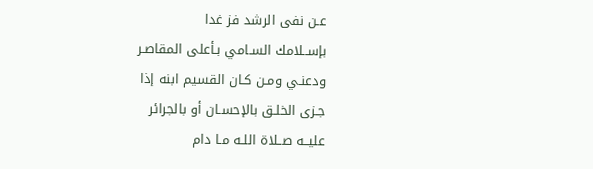عـن نفى الرشد فز غدا
بإســلامك السـامي بـأعلى المقاصـر
ودعنـي ومـن كـان القسيم ابنه إذا
جـزى الخلـق بالإحسـان أو بالجرائر
عليــه صــلاة اللـه مـا دام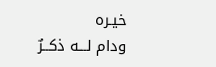خيـره
ودام لـــه ذكــرٌ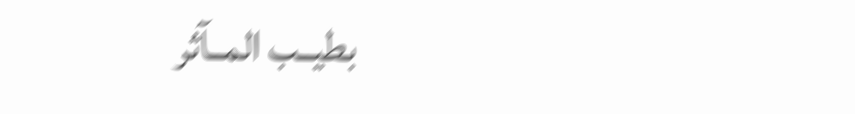بطيــب المــآثر